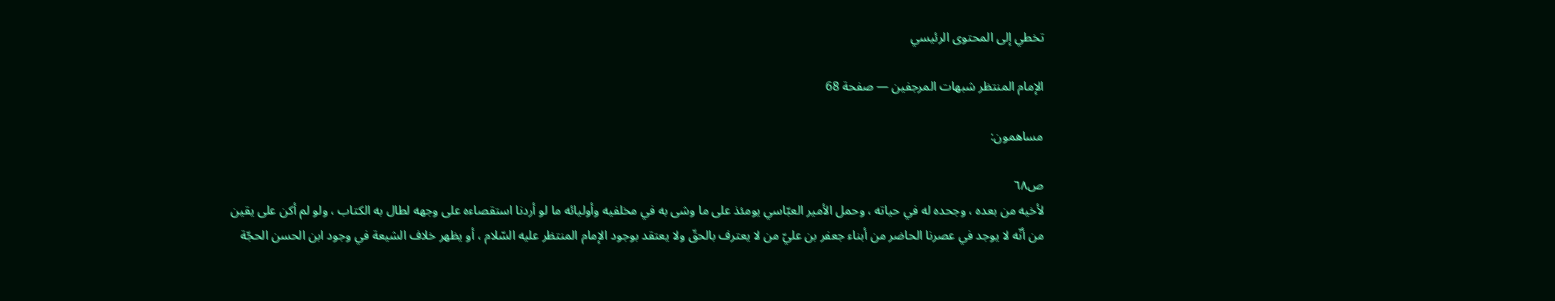تخطي إلى المحتوى الرئيسي

الإمام المنتظر شبهات المرجفين — صفحة 68

مساهمون:

ص٦٨
لأخيه من بعده ، وجحده له في حياته ، وحمل الأمير العبّاسي يومئذ على ما وشى به في مخلفيه وأوليائه ما لو أردنا استقصاءه على وجهه لطال به الكتاب ، ولو لم أكن على يقين من أنّه لا يوجد في عصرنا الحاضر من أبناء جعفر بن عليّ من لا يعترف بالحقّ ولا يعتقد بوجود الإمام المنتظر عليه السّلام ، أو يظهر خلاف الشيعة في وجود ابن الحسن الحجّة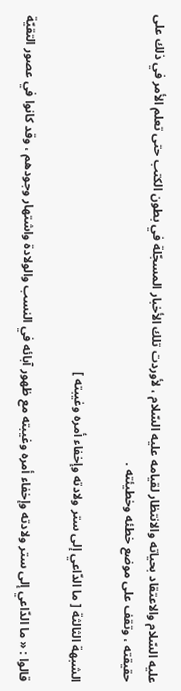عليه السّلام والاعتقاد بحياته والانتظار لقيامه عليه السّلام ، لأوردت تلك الأخبار المسجّلة في بطون الكتب حتى تعلم الأمر في ذلك على حقيقته ، وتقف على موضع خطئه وخطيئته .

الشبهة الثالثة [ ما الدّاعي إلى ستر ولادته وإخفاء أمره وغيبته ]

قالوا : « ما الدّاعي إلى ستر ولادته وإخفاء أمره وغيبته مع ظهور آبائه في النسب والولادة واشتهار وجودهم ، وقد كانوا في عصور التقيّة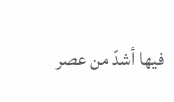فيها أشدّ من عصر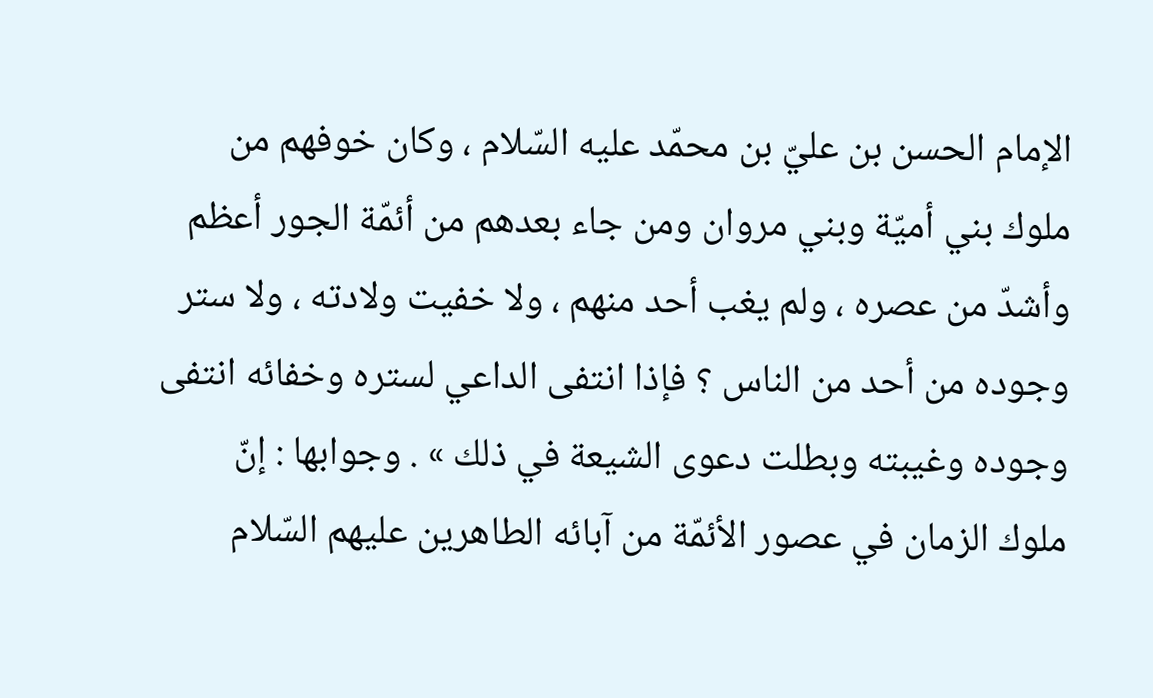الإمام الحسن بن عليّ بن محمّد عليه السّلام ، وكان خوفهم من ملوك بني أميّة وبني مروان ومن جاء بعدهم من أئمّة الجور أعظم وأشدّ من عصره ، ولم يغب أحد منهم ، ولا خفيت ولادته ، ولا ستر وجوده من أحد من الناس ؟ فإذا انتفى الداعي لستره وخفائه انتفى وجوده وغيبته وبطلت دعوى الشيعة في ذلك » . وجوابها : إنّ ملوك الزمان في عصور الأئمّة من آبائه الطاهرين عليهم السّلام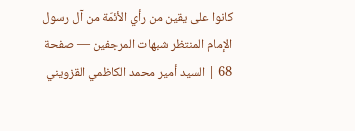كانوا على يقين من رأي الأئمّة من آل رسول
الإمام المنتظر شبهات المرجفين — صفحة 68 | السيد أمير محمد الكاظمي القزويني